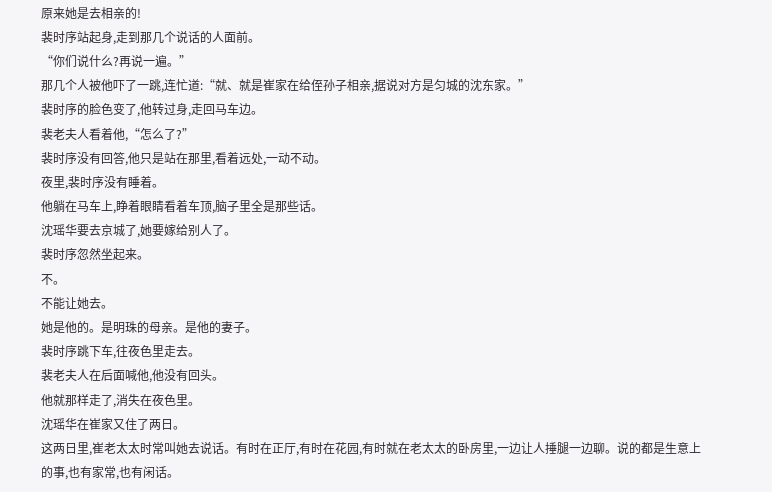原来她是去相亲的!
裴时序站起身,走到那几个说话的人面前。
“你们说什么?再说一遍。”
那几个人被他吓了一跳,连忙道:“就、就是崔家在给侄孙子相亲,据说对方是匀城的沈东家。”
裴时序的脸色变了,他转过身,走回马车边。
裴老夫人看着他,“怎么了?”
裴时序没有回答,他只是站在那里,看着远处,一动不动。
夜里,裴时序没有睡着。
他躺在马车上,睁着眼睛看着车顶,脑子里全是那些话。
沈瑶华要去京城了,她要嫁给别人了。
裴时序忽然坐起来。
不。
不能让她去。
她是他的。是明珠的母亲。是他的妻子。
裴时序跳下车,往夜色里走去。
裴老夫人在后面喊他,他没有回头。
他就那样走了,消失在夜色里。
沈瑶华在崔家又住了两日。
这两日里,崔老太太时常叫她去说话。有时在正厅,有时在花园,有时就在老太太的卧房里,一边让人捶腿一边聊。说的都是生意上的事,也有家常,也有闲话。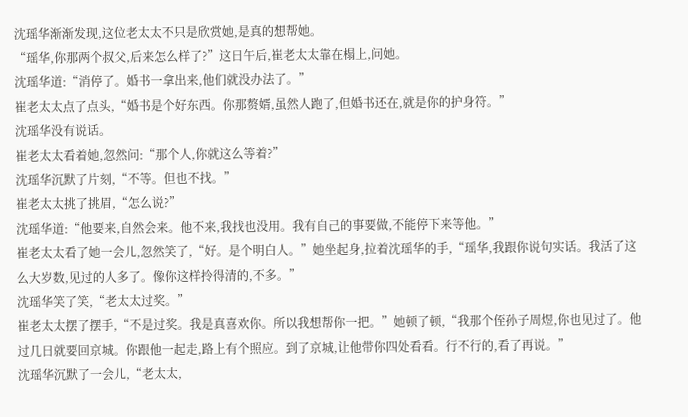沈瑶华渐渐发现,这位老太太不只是欣赏她,是真的想帮她。
“瑶华,你那两个叔父,后来怎么样了?”这日午后,崔老太太靠在榻上,问她。
沈瑶华道:“消停了。婚书一拿出来,他们就没办法了。”
崔老太太点了点头,“婚书是个好东西。你那赘婿,虽然人跑了,但婚书还在,就是你的护身符。”
沈瑶华没有说话。
崔老太太看着她,忽然问:“那个人,你就这么等着?”
沈瑶华沉默了片刻,“不等。但也不找。”
崔老太太挑了挑眉,“怎么说?”
沈瑶华道:“他要来,自然会来。他不来,我找也没用。我有自己的事要做,不能停下来等他。”
崔老太太看了她一会儿,忽然笑了,“好。是个明白人。”她坐起身,拉着沈瑶华的手,“瑶华,我跟你说句实话。我活了这么大岁数,见过的人多了。像你这样拎得清的,不多。”
沈瑶华笑了笑,“老太太过奖。”
崔老太太摆了摆手,“不是过奖。我是真喜欢你。所以我想帮你一把。”她顿了顿,“我那个侄孙子周煜,你也见过了。他过几日就要回京城。你跟他一起走,路上有个照应。到了京城,让他带你四处看看。行不行的,看了再说。”
沈瑶华沉默了一会儿,“老太太,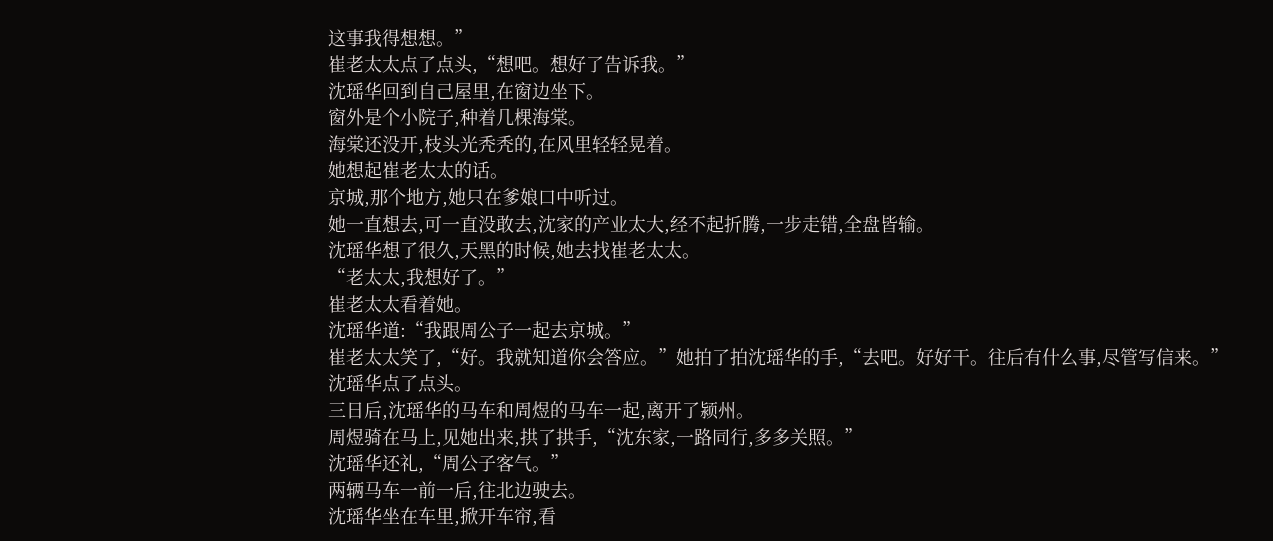这事我得想想。”
崔老太太点了点头,“想吧。想好了告诉我。”
沈瑶华回到自己屋里,在窗边坐下。
窗外是个小院子,种着几棵海棠。
海棠还没开,枝头光秃秃的,在风里轻轻晃着。
她想起崔老太太的话。
京城,那个地方,她只在爹娘口中听过。
她一直想去,可一直没敢去,沈家的产业太大,经不起折腾,一步走错,全盘皆输。
沈瑶华想了很久,天黑的时候,她去找崔老太太。
“老太太,我想好了。”
崔老太太看着她。
沈瑶华道:“我跟周公子一起去京城。”
崔老太太笑了,“好。我就知道你会答应。”她拍了拍沈瑶华的手,“去吧。好好干。往后有什么事,尽管写信来。”
沈瑶华点了点头。
三日后,沈瑶华的马车和周煜的马车一起,离开了颍州。
周煜骑在马上,见她出来,拱了拱手,“沈东家,一路同行,多多关照。”
沈瑶华还礼,“周公子客气。”
两辆马车一前一后,往北边驶去。
沈瑶华坐在车里,掀开车帘,看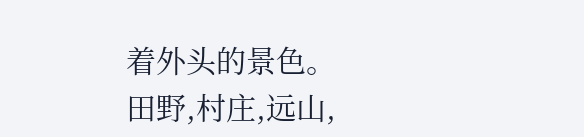着外头的景色。
田野,村庄,远山,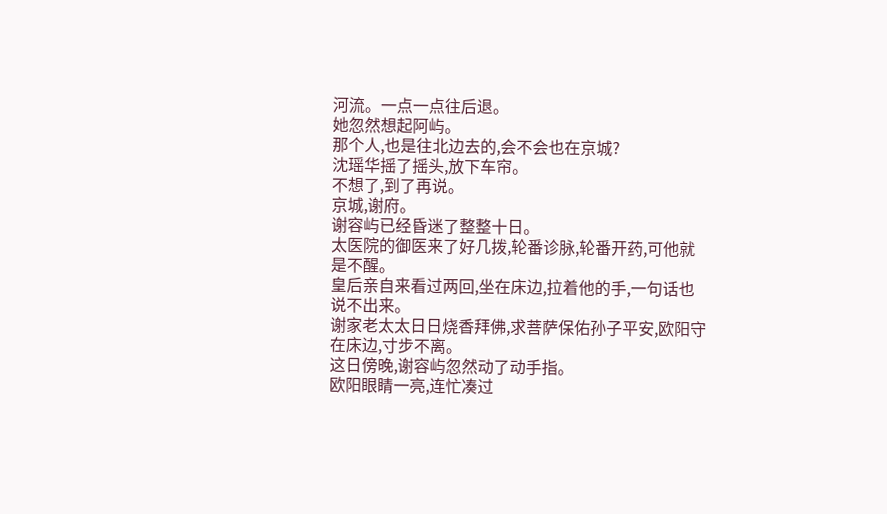河流。一点一点往后退。
她忽然想起阿屿。
那个人,也是往北边去的,会不会也在京城?
沈瑶华摇了摇头,放下车帘。
不想了,到了再说。
京城,谢府。
谢容屿已经昏迷了整整十日。
太医院的御医来了好几拨,轮番诊脉,轮番开药,可他就是不醒。
皇后亲自来看过两回,坐在床边,拉着他的手,一句话也说不出来。
谢家老太太日日烧香拜佛,求菩萨保佑孙子平安,欧阳守在床边,寸步不离。
这日傍晚,谢容屿忽然动了动手指。
欧阳眼睛一亮,连忙凑过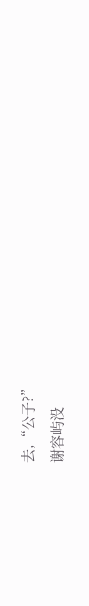去,“公子?”
谢容屿没